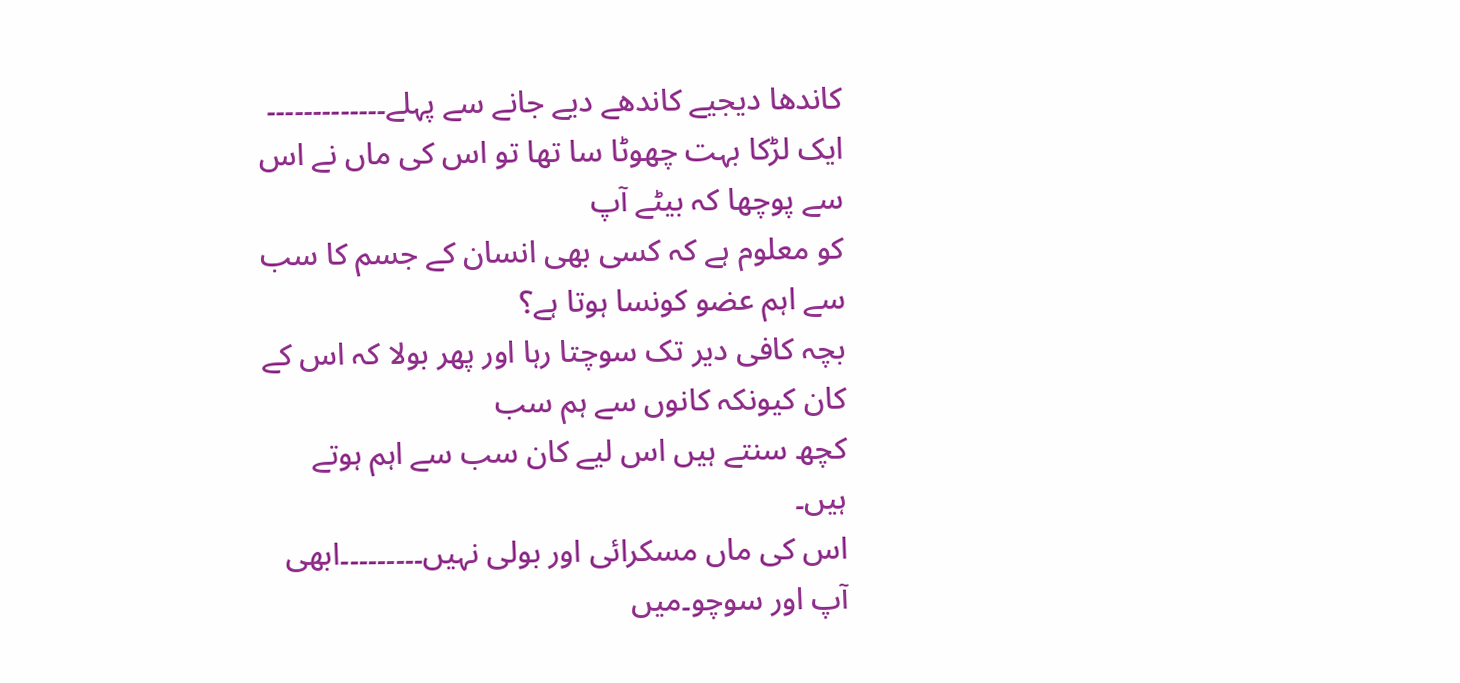کاندھا دیجیے کاندھے دیے جانے سے پہلے۔۔۔۔۔۔۔۔۔۔۔۔۔
ایک لڑکا بہت چھوٹا سا تھا تو اس کی ماں نے اس سے پوچھا کہ بیٹے آپ
کو معلوم ہے کہ کسی بھی انسان کے جسم کا سب سے اہم عضو کونسا ہوتا ہے؟
بچہ کافی دیر تک سوچتا رہا اور پھر بولا کہ اس کے
کان کیونکہ کانوں سے ہم سب
کچھ سنتے ہیں اس لیے کان سب سے اہم ہوتے ہیں۔
اس کی ماں مسکرائی اور بولی نہیں۔۔۔۔۔۔۔۔۔ابھی
آپ اور سوچو۔میں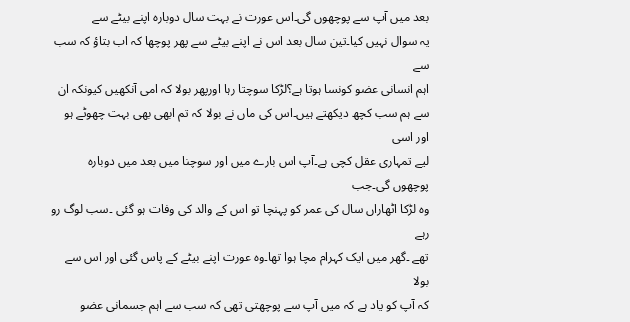بعد میں آپ سے پوچھوں گی۔اس عورت نے بہت سال دوبارہ اپنے بیٹے سے
یہ سوال نہیں کیا۔تین سال بعد اس نے اپنے بیٹے سے پھر پوچھا کہ اب بتاؤ کہ سب سے
اہم انسانی عضو کونسا ہوتا ہے؟لڑکا سوچتا رہا اورپھر بولا کہ امی آنکھیں کیونکہ ان
سے ہم سب کچھ دیکھتے ہیں۔اس کی ماں نے بولا کہ تم ابھی بھی بہت چھوٹے ہو اور اسی
لیے تمہاری عقل کچی ہے۔آپ اس بارے میں اور سوچنا میں بعد میں دوبارہ پوچھوں گی۔جب
وہ لڑکا اٹھاراں سال کی عمر کو پہنچا تو اس کے والد کی وفات ہو گئی ۔سب لوگ رو رہے
تھے ۔گھر میں ایک کہرام مچا ہوا تھا۔وہ عورت اپنے بیٹے کے پاس گئی اور اس سے بولا
کہ آپ کو یاد ہے کہ میں آپ سے پوچھتی تھی کہ سب سے اہم جسمانی عضو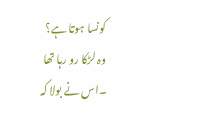کونسا ہوتا ہے؟
وہ لڑکا رو رہا تھا ۔اس نے بولا کہ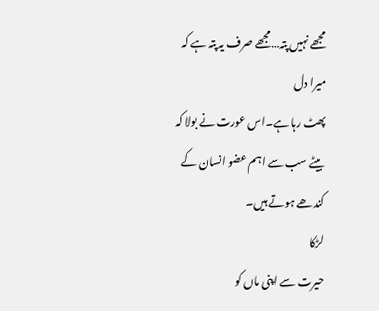مجھے نہیں پتہ…مجھے صرف یہ پتہ ہے کہ میرا دل
پھٹ رہا ہے۔اس عورت نے بولا کہ بیٹے سب سے اہم عضو انسان کے کندھے ہوتے ہیں۔
لڑکا
حیرت سے اپنی ماں کو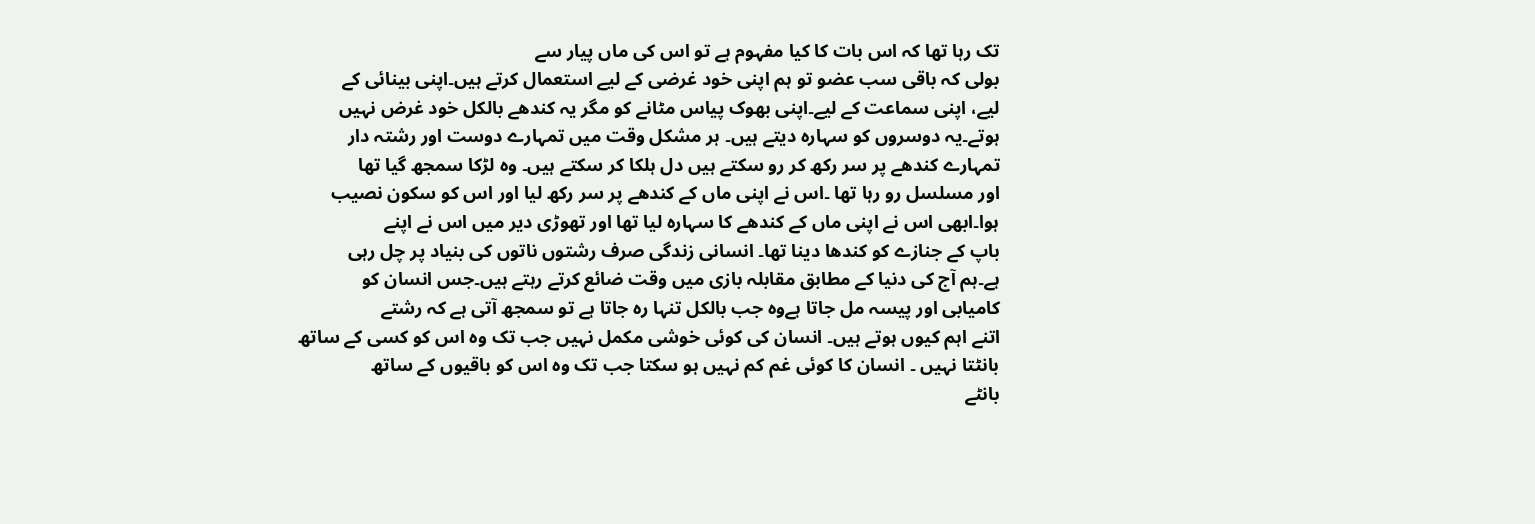تک رہا تھا کہ اس بات کا کیا مفہوم ہے تو اس کی ماں پیار سے
بولی کہ باقی سب عضو تو ہم اپنی خود غرضی کے لیے استعمال کرتے ہیں۔اپنی بینائی کے
لیے، اپنی سماعت کے لیے۔اپنی بھوک پیاس مٹانے کو مگر یہ کندھے بالکل خود غرض نہیں
ہوتے۔یہ دوسروں کو سہارہ دیتے ہیں۔ ہر مشکل وقت میں تمہارے دوست اور رشتہ دار
تمہارے کندھے پر سر رکھ کر رو سکتے ہیں دل ہلکا کر سکتے ہیں۔ وہ لڑکا سمجھ گیا تھا
اور مسلسل رو رہا تھا ۔اس نے اپنی ماں کے کندھے پر سر رکھ لیا اور اس کو سکون نصیب
ہوا۔ابھی اس نے اپنی ماں کے کندھے کا سہارہ لیا تھا اور تھوڑی دیر میں اس نے اپنے
باپ کے جنازے کو کندھا دینا تھا۔ انسانی زندگی صرف رشتوں ناتوں کی بنیاد پر چل رہی
ہے۔ہم آج کی دنیا کے مطابق مقابلہ بازی میں وقت ضائع کرتے رہتے ہیں۔جس انسان کو
کامیابی اور پیسہ مل جاتا ہےوہ جب بالکل تنہا رہ جاتا ہے تو سمجھ آتی ہے کہ رشتے
اتنے اہم کیوں ہوتے ہیں۔ انسان کی کوئی خوشی مکمل نہیں جب تک وہ اس کو کسی کے ساتھ
بانٹتا نہیں ۔ انسان کا کوئی غم کم نہیں ہو سکتا جب تک وہ اس کو باقیوں کے ساتھ
بانٹے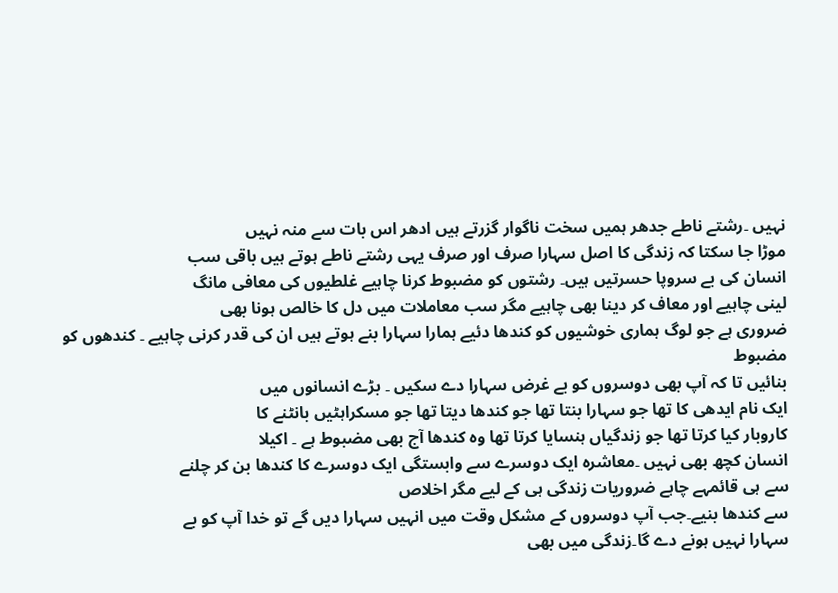نہیں ۔رشتے ناطے جدھر ہمیں سخت ناگوار گزرتے ہیں ادھر اس بات سے منہ نہیں
موڑا جا سکتا کہ زندگی کا اصل سہارا صرف اور صرف یہی رشتے ناطے ہوتے ہیں باقی سب
انسان کی بے سروپا حسرتیں ہیں۔ رشتوں کو مضبوط کرنا چاہیے غلطیوں کی معافی مانگ
لینی چاہیے اور معاف کر دینا بھی چاہیے مگر سب معاملات میں دل کا خالص ہونا بھی
ضروری ہے جو لوگ ہماری خوشیوں کو کندھا دئیے ہمارا سہارا بنے ہوتے ہیں ان کی قدر کرنی چاہیے ۔ کندھوں کو مضبوط
بنائیں تا کہ آپ بھی دوسروں کو بے غرض سہارا دے سکیں ۔ بڑے انسانوں میں
ایک نام ایدھی کا تھا جو سہارا بنتا تھا جو کندھا دیتا تھا جو مسکراہٹیں بانٹنے کا
کاروبار کیا کرتا تھا جو زندگیاں ہنسایا کرتا تھا وہ کندھا آج بھی مضبوط ہے ۔ اکیلا
انسان کچھ بھی نہیں ۔معاشرہ ایک دوسرے سے وابستگی ایک دوسرے کا کندھا بن کر چلنے
سے ہی قائمہے چاہے ضروریات زندگی ہی کے لیے مگر اخلاص
سے کندھا بنیے۔جب آپ دوسروں کے مشکل وقت میں انہیں سہارا دیں گے تو خدا آپ کو بے
سہارا نہیں ہونے دے گا۔زندگی میں بھی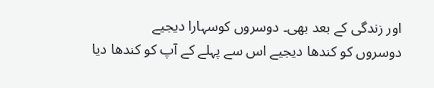اور زندگی کے بعد بھی۔ دوسروں کوسہارا دیجیے
دوسروں کو کندھا دیجیے اس سے پہلے کے آپ کو کندھا دیا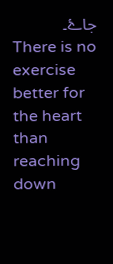جاۓ۔
There is no exercise better for the heart than reaching down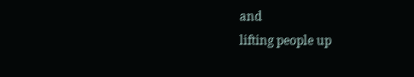and
lifting people up